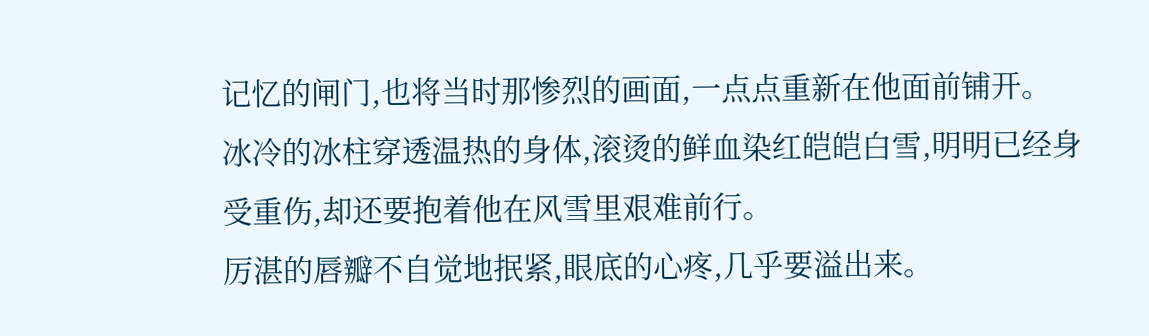记忆的闸门,也将当时那惨烈的画面,一点点重新在他面前铺开。
冰冷的冰柱穿透温热的身体,滚烫的鲜血染红皑皑白雪,明明已经身受重伤,却还要抱着他在风雪里艰难前行。
厉湛的唇瓣不自觉地抿紧,眼底的心疼,几乎要溢出来。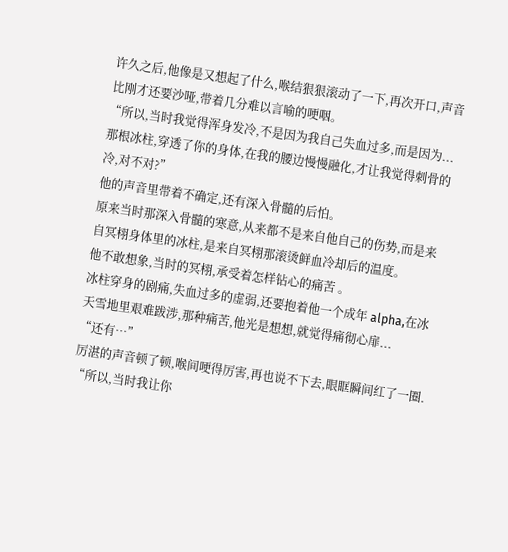许久之后,他像是又想起了什么,喉结狠狠滚动了一下,再次开口,声音比刚才还要沙哑,带着几分难以言喻的哽咽。
“所以,当时我觉得浑身发冷,不是因为我自己失血过多,而是因为...那根冰柱,穿透了你的身体,在我的腰边慢慢融化,才让我觉得刺骨的冷,对不对?”
他的声音里带着不确定,还有深入骨髓的后怕。
原来当时那深入骨髓的寒意,从来都不是来自他自己的伤势,而是来自冥栩身体里的冰柱,是来自冥栩那滚烫鲜血冷却后的温度。
他不敢想象,当时的冥栩,承受着怎样钻心的痛苦 。
冰柱穿身的剧痛,失血过多的虚弱,还要抱着他一个成年 alpha,在冰天雪地里艰难跋涉,那种痛苦,他光是想想,就觉得痛彻心扉...
“还有…”
厉湛的声音顿了顿,喉间哽得厉害,再也说不下去,眼眶瞬间红了一圈.
“所以,当时我让你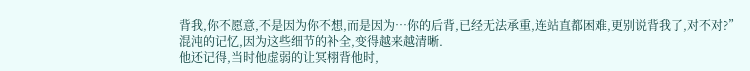背我,你不愿意,不是因为你不想,而是因为…你的后背,已经无法承重,连站直都困难,更别说背我了,对不对?”
混沌的记忆,因为这些细节的补全,变得越来越清晰.
他还记得,当时他虚弱的让冥栩背他时,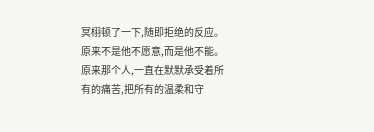冥栩顿了一下,随即拒绝的反应。
原来不是他不愿意,而是他不能。
原来那个人,一直在默默承受着所有的痛苦,把所有的温柔和守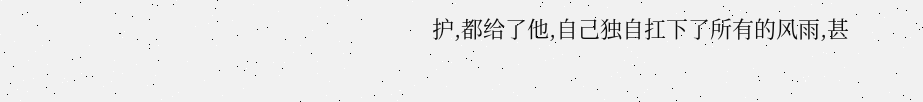护,都给了他,自己独自扛下了所有的风雨,甚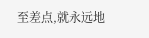至差点,就永远地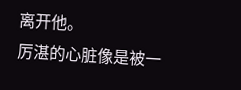离开他。
厉湛的心脏像是被一